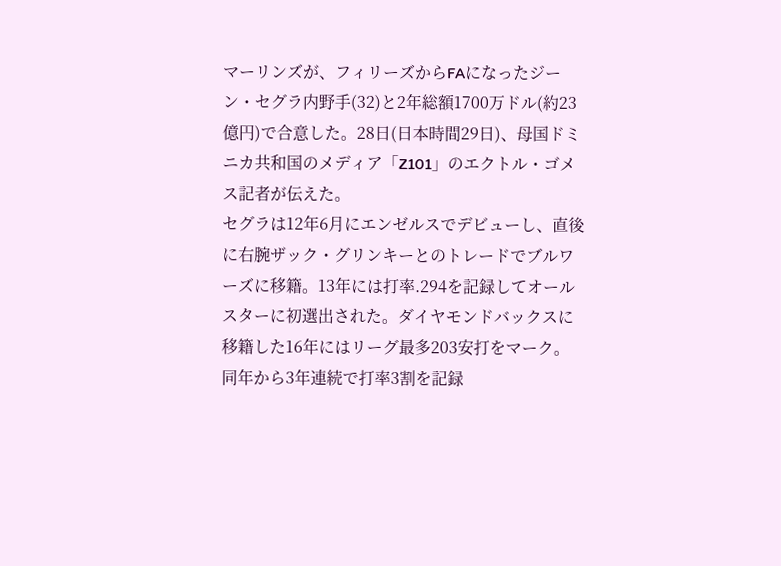マーリンズが、フィリーズからFAになったジーン・セグラ内野手(32)と2年総額1700万ドル(約23億円)で合意した。28日(日本時間29日)、母国ドミニカ共和国のメディア「Z101」のエクトル・ゴメス記者が伝えた。
セグラは12年6月にエンゼルスでデビューし、直後に右腕ザック・グリンキーとのトレードでブルワーズに移籍。13年には打率.294を記録してオールスターに初選出された。ダイヤモンドバックスに移籍した16年にはリーグ最多203安打をマーク。同年から3年連続で打率3割を記録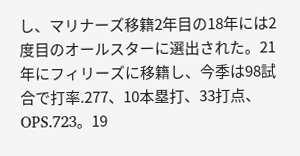し、マリナーズ移籍2年目の18年には2度目のオールスターに選出された。21年にフィリーズに移籍し、今季は98試合で打率.277、10本塁打、33打点、OPS.723。19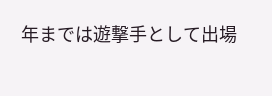年までは遊撃手として出場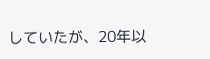していたが、20年以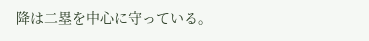降は二塁を中心に守っている。